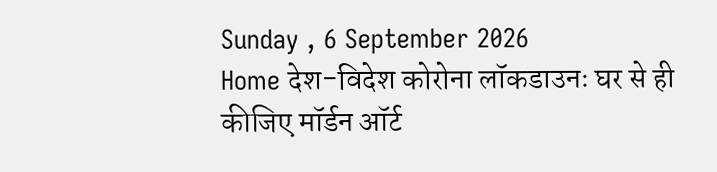Sunday , 6 September 2026
Home देश-विदेश कोरोना लॉकडाउनः घर से ही कीजिए मॉर्डन ऑर्ट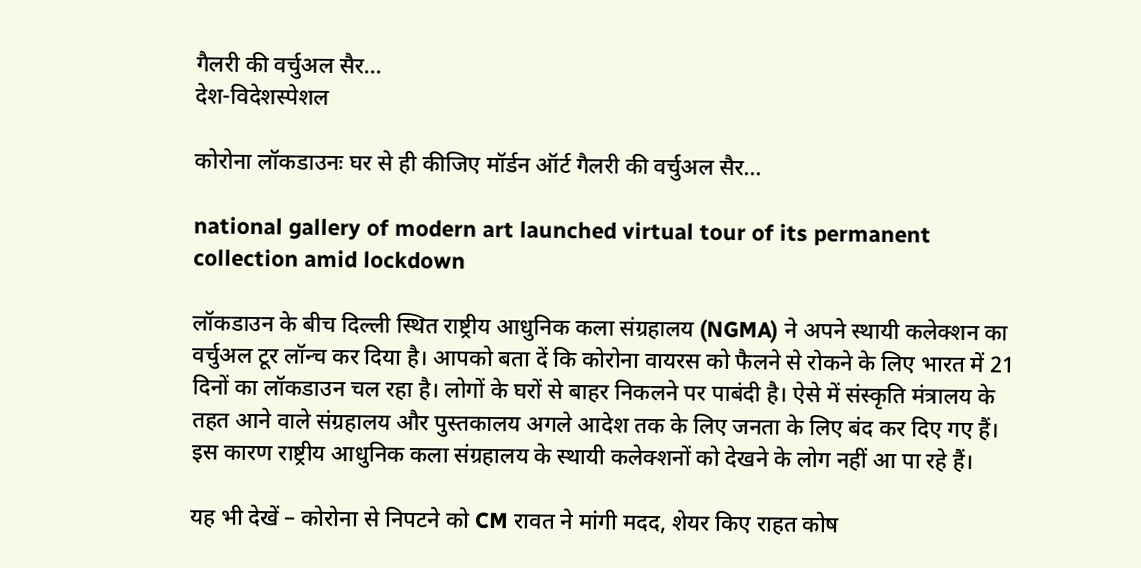गैलरी की वर्चुअल सैर…
देश-विदेशस्पेशल

कोरोना लॉकडाउनः घर से ही कीजिए मॉर्डन ऑर्ट गैलरी की वर्चुअल सैर…

national gallery of modern art launched virtual tour of its permanent collection amid lockdown

लॉकडाउन के बीच दिल्ली स्थित राष्ट्रीय आधुनिक कला संग्रहालय (NGMA) ने अपने स्थायी कलेक्शन का वर्चुअल टूर लॉन्च कर दिया है। आपको बता दें कि कोरोना वायरस को फैलने से रोकने के लिए भारत में 21 दिनों का लॉकडाउन चल रहा है। लोगों के घरों से बाहर निकलने पर पाबंदी है। ऐसे में संस्कृति मंत्रालय के तहत आने वाले संग्रहालय और पुस्तकालय अगले आदेश तक के लिए जनता के लिए बंद कर दिए गए हैं। इस कारण राष्ट्रीय आधुनिक कला संग्रहालय के स्थायी कलेक्शनों को देखने के लोग नहीं आ पा रहे हैं।

यह भी देखें – कोरोना से निपटने को CM रावत ने मांगी मदद, शेयर किए राहत कोष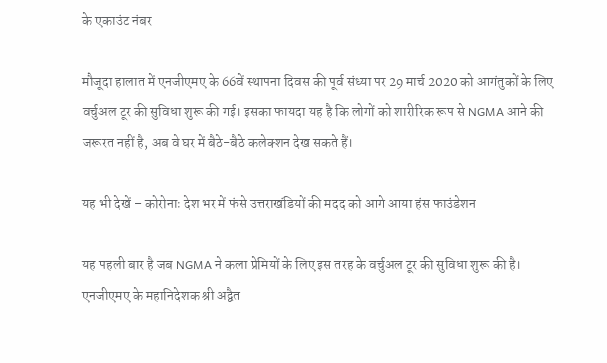के एकाउंट नंबर

मौजूदा हालात में एनजीएमए के 66वें स्थापना दिवस की पूर्व संध्या पर 29 मार्च 2020 को आगंतुकों के लिए वर्चुअल टूर की सुविधा शुरू की गई। इसका फायदा यह है कि लोगों को शारीरिक रूप से NGMA आने की जरूरत नहीं है, अब वे घर में बैठे-बैठे कलेक्शन देख सकते हैं।

यह भी देखें – कोरोनाः देश भर में फंसे उत्तराखंडियों की मदद को आगे आया हंस फाउंडेशन

यह पहली बार है जब NGMA ने कला प्रेमियों के लिए इस तरह के वर्चुअल टूर की सुविधा शुरू की है। एनजीएमए के महानिदेशक श्री अद्वैत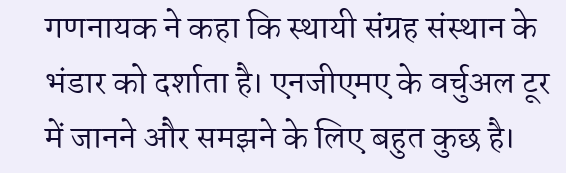गणनायक ने कहा कि स्थायी संग्रह संस्थान के भंडार को दर्शाता है। एनजीएमए के वर्चुअल टूर में जानने और समझने के लिए बहुत कुछ है।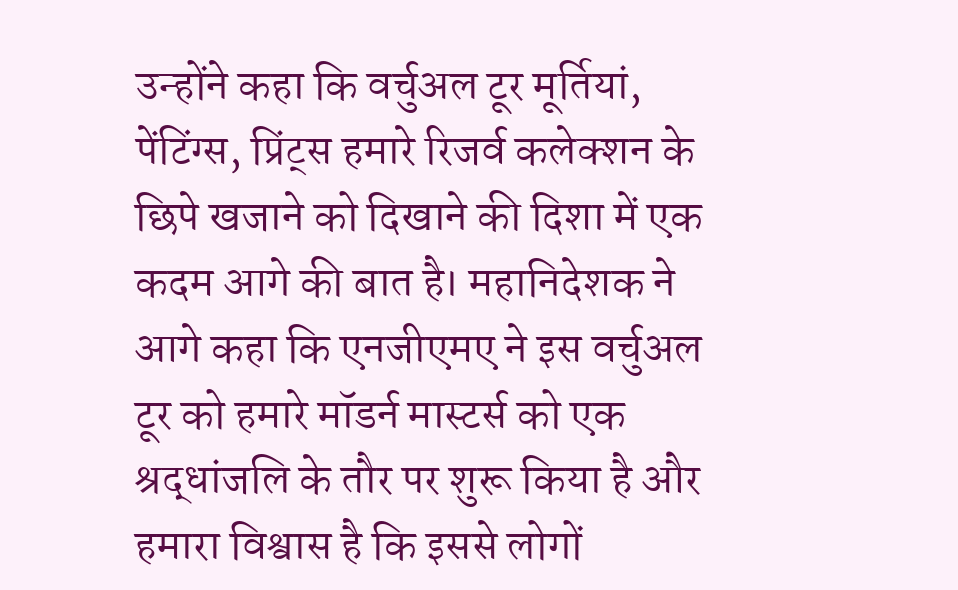उन्होंने कहा कि वर्चुअल टूर मूर्तियां, पेंटिंग्स, प्रिंट्स हमारे रिजर्व कलेक्शन के छिपे खजाने को दिखाने की दिशा में एक कदम आगे की बात है। महानिदेशक ने आगे कहा कि एनजीएमए ने इस वर्चुअल टूर को हमारे मॉडर्न मास्टर्स को एक श्रद्धांजलि के तौर पर शुरू किया है और हमारा विश्वास है कि इससे लोगों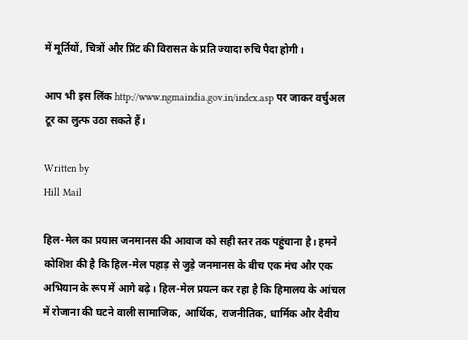में मूर्तियों, चित्रों और प्रिंट की विरासत के प्रति ज्यादा रुचि पैदा होगी।

आप भी इस लिंक http://www.ngmaindia.gov.in/index.asp पर जाकर वर्चुअल टूर का लुत्फ उठा सकते हैं।

Written by
Hill Mail

हिल-मेल का प्रयास जनमानस की आवाज को सही स्तर तक पहुंचाना है। हमने कोशिश की है कि हिल-मेल पहाड़ से जुड़े जनमानस के बीच एक मंच और एक अभियान के रूप में आगे बढ़े। हिल-मेल प्रयत्न कर रहा है कि हिमालय के आंचल में रोजाना की घटने वाली सामाजिक, आर्थिक, राजनीतिक, धार्मिक और दैवीय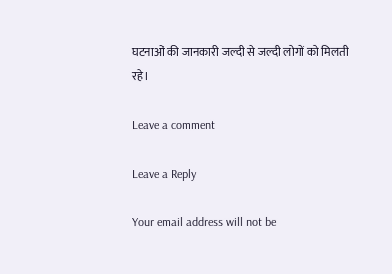घटनाओं की जानकारी जल्दी से जल्दी लोगों को मिलती रहे।

Leave a comment

Leave a Reply

Your email address will not be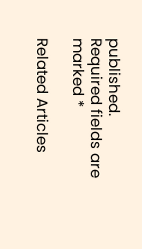published. Required fields are marked *

Related Articles